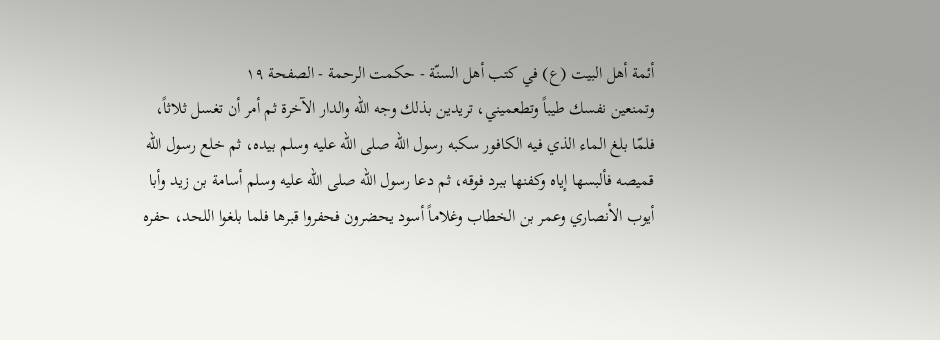أئمة أهل البيت (ع) في كتب أهل السنّة - حكمت الرحمة - الصفحة ١٩
وتمنعين نفسك طيباً وتطعميني، تريدين بذلك وجه الله والدار الآخرة ثم أمر أن تغسل ثلاثاً، فلمّا بلغ الماء الذي فيه الكافور سكبه رسول الله صلى الله عليه وسلم بيده، ثم خلع رسول الله قميصه فألبسها إياه وكفنها ببرد فوقه، ثم دعا رسول الله صلى الله عليه وسلم أسامة بن زيد وأبا أيوب الأنصاري وعمر بن الخطاب وغلاماً أسود يحضرون فحفروا قبرها فلما بلغوا اللحد، حفره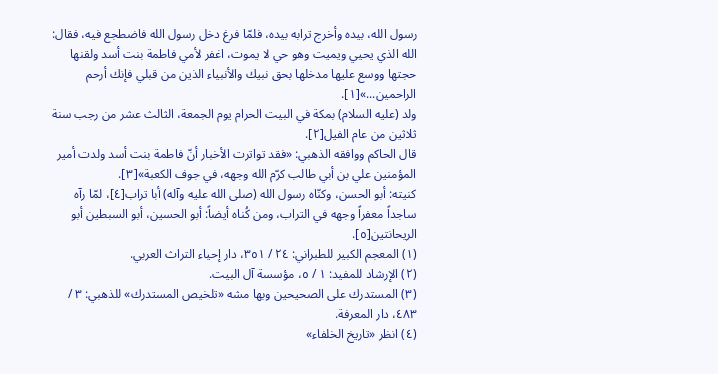رسول الله، بيده وأخرج ترابه بيده، فلمّا فرغ دخل رسول الله فاضطجع فيه، فقال: الله الذي يحيي ويميت وهو حي لا يموت، اغفر لأمي فاطمة بنت أسد ولقنها حجتها ووسع عليها مدخلها بحق نبيك والأنبياء الذين من قبلي فإنك أرحم الراحمين...»[١].
ولد (عليه السلام) بمكة في البيت الحرام يوم الجمعة، الثالث عشر من رجب سنة ثلاثين من عام الفيل[٢].
قال الحاكم ووافقه الذهبي: «فقد تواترت الأخبار أنّ فاطمة بنت أسد ولدت أمير المؤمنين علي بن أبي طالب كرّم الله وجهه، في جوف الكعبة»[٣].
كنيته: أبو الحسن، وكنّاه رسول الله (صلى الله عليه وآله) أبا تراب[٤]، لمّا رآه ساجداً معفراً وجهه في التراب، ومن كُناه أيضاً: أبو الحسين، أبو السبطين أبو الريحانتين[٥].
(١) المعجم الكبير للطبراني: ٢٤ / ٣٥١، دار إحياء التراث العربي.
(٢) الإرشاد للمفيد: ١ / ٥، مؤسسة آل البيت.
(٣) المستدرك على الصحيحين وبها مشه «تلخيص المستدرك» للذهبي: ٣ / ٤٨٣، دار المعرفة.
(٤) انظر «تاريخ الخلفاء»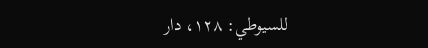للسيوطي: ١٢٨، دار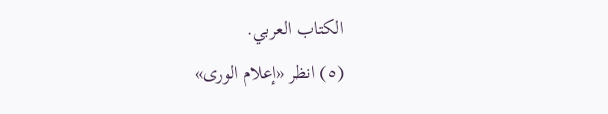الكتاب العربي.
(٥) انظر «إعلام الورى»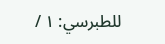للطبرسي: ١ /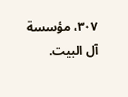٣٠٧، مؤسسة آل البيت.